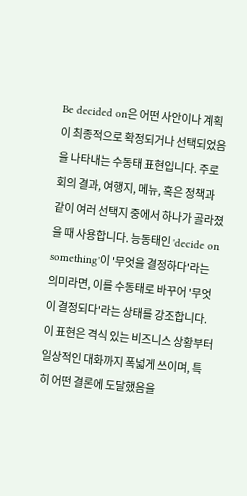Be decided on은 어떤 사안이나 계획이 최종적으로 확정되거나 선택되었음을 나타내는 수동태 표현입니다. 주로 회의 결과, 여행지, 메뉴, 혹은 정책과 같이 여러 선택지 중에서 하나가 골라졌을 때 사용합니다. 능동태인 'decide on something'이 '무엇을 결정하다'라는 의미라면, 이를 수동태로 바꾸어 '무엇이 결정되다'라는 상태를 강조합니다. 이 표현은 격식 있는 비즈니스 상황부터 일상적인 대화까지 폭넓게 쓰이며, 특히 어떤 결론에 도달했음을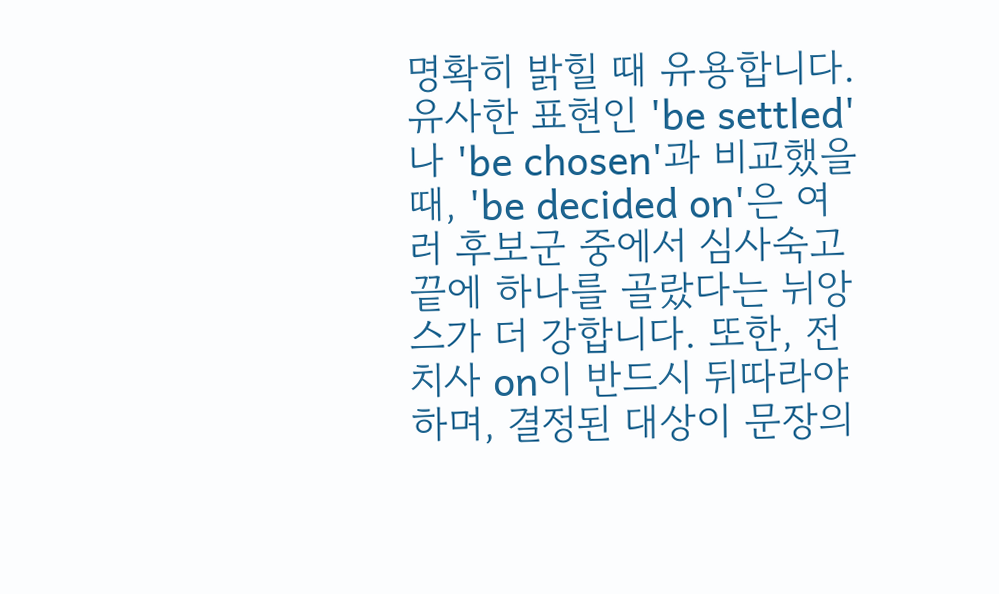명확히 밝힐 때 유용합니다. 유사한 표현인 'be settled'나 'be chosen'과 비교했을 때, 'be decided on'은 여러 후보군 중에서 심사숙고 끝에 하나를 골랐다는 뉘앙스가 더 강합니다. 또한, 전치사 on이 반드시 뒤따라야 하며, 결정된 대상이 문장의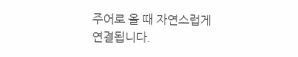주어로 올 때 자연스럽게 연결됩니다.